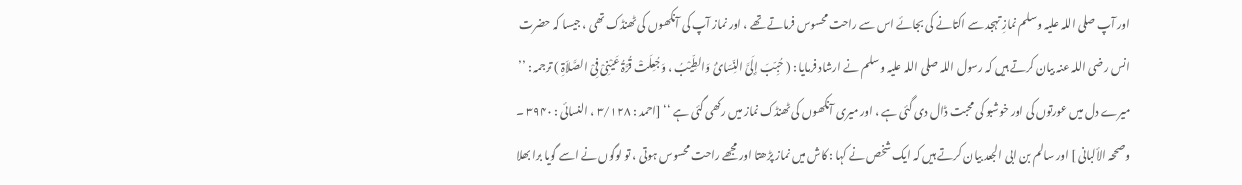اور آپ صلی اللہ علیہ وسلم نمازِ تہجد سے اکتانے کی بجائے اس سے راحت محسوس فرماتے تھے ، اور نماز آپ کی آنکھوں کی ٹھنڈک تھی ، جیسا کہ حضرت انس رضی اللہ عنہ بیان کرتے ہیں کہ رسول اللہ صلی اللہ علیہ وسلم نے ارشاد فرمایا : ( حُبِّبَ إِلَیَّ النِّسَائُ وَالطِّیْبُ ، وَجُعِلَتْ قُرَّۃُ عَیْنِیْ فِیْ الصَّلاَۃِ ) ترجمہ : ’’ میرے دل میں عورتوں کی اور خوشبو کی محبت ڈال دی گئی ہے ، اور میری آنکھوں کی ٹھنڈک نماز میں رکھی گئی ہے ‘‘ [احمد : ۳/۱۲۸ ، النسائی : ۳۹۴۰ ۔ وصححہ الألبانی ] اور سالم بن ابی الجعد بیان کرتے ہیں کہ ایک شخص نے کہا : کاش میں نماز پڑھتا اور مجھے راحت محسوس ہوتی ، تو لوگوں نے اسے گویا برا بھلا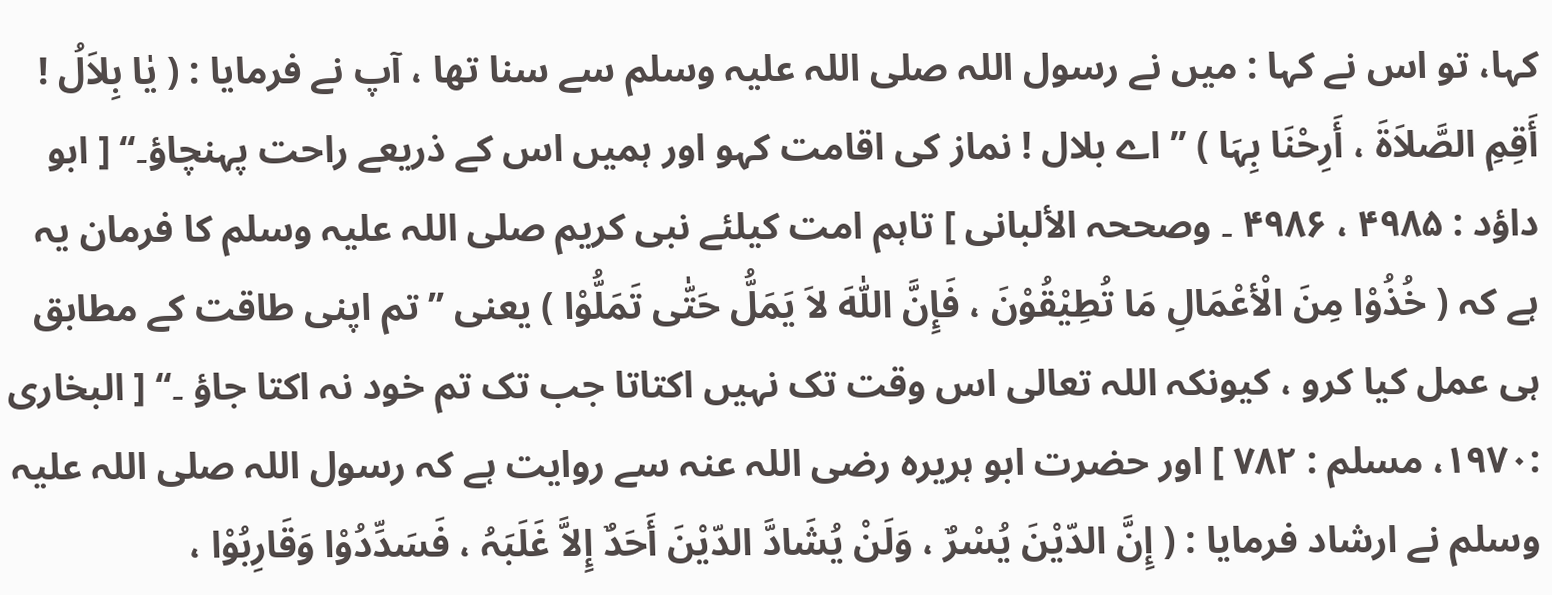کہا، تو اس نے کہا : میں نے رسول اللہ صلی اللہ علیہ وسلم سے سنا تھا ، آپ نے فرمایا : ( یٰا بِلاَلُ ! أَقِمِ الصَّلاَۃَ ، أَرِحْنَا بِہَا ) ’’ اے بلال ! نماز کی اقامت کہو اور ہمیں اس کے ذریعے راحت پہنچاؤ۔‘‘ [ ابو داؤد : ۴۹۸۵ ، ۴۹۸۶ ۔ وصححہ الألبانی ] تاہم امت کیلئے نبی کریم صلی اللہ علیہ وسلم کا فرمان یہ ہے کہ ( خُذُوْا مِنَ الْأعْمَالِ مَا تُطِیْقُوْنَ ، فَإِنَّ اللّٰہَ لاَ یَمَلُّ حَتّٰی تَمَلُّوْا ) یعنی ’’ تم اپنی طاقت کے مطابق ہی عمل کیا کرو ، کیونکہ اللہ تعالی اس وقت تک نہیں اکتاتا جب تک تم خود نہ اکتا جاؤ ۔‘‘ [ البخاری :۱۹۷۰، مسلم : ۷۸۲ ] اور حضرت ابو ہریرہ رضی اللہ عنہ سے روایت ہے کہ رسول اللہ صلی اللہ علیہ وسلم نے ارشاد فرمایا : ( إِنَّ الدّیْنَ یُسْرٌ ، وَلَنْ یُشَادَّ الدّیْنَ أَحَدٌ إِلاَّ غَلَبَہُ ، فَسَدِّدُوْا وَقَارِبُوْا ،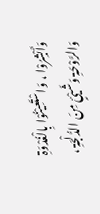وَأَبْشِرُوْا ، وَاسْتَعِیْنُوْا بِالْغُدْوَۃِ وَالرَّوْحَۃِ وَشَیْئٍ مِنَ الدُّلْجَۃِ ،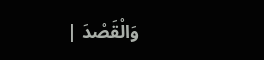وَالْقَصْدَ |